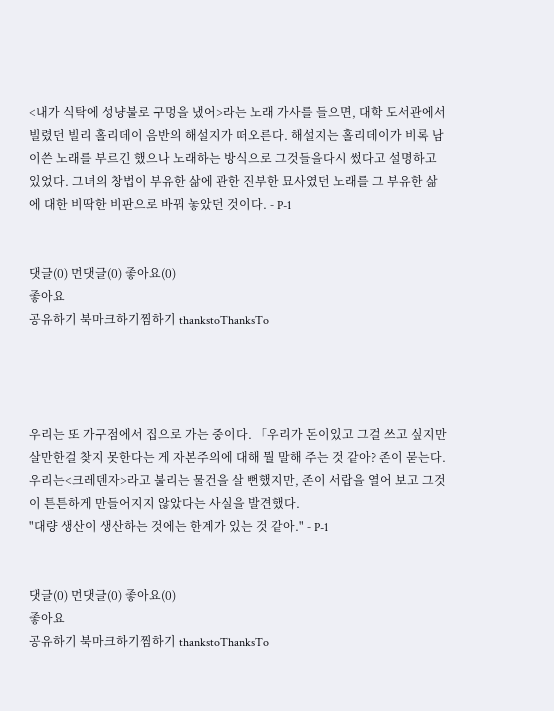<내가 식탁에 성냥불로 구멍을 냈어>라는 노래 가사를 들으면, 대학 도서관에서 빌렸던 빌리 홀리데이 음반의 해설지가 떠오른다. 해설지는 홀리데이가 비록 남이쓴 노래를 부르긴 했으나 노래하는 방식으로 그것들을다시 썼다고 설명하고 있었다. 그녀의 창법이 부유한 삶에 관한 진부한 묘사였던 노래를 그 부유한 삶에 대한 비딱한 비판으로 바꿔 놓았던 것이다. - P-1


댓글(0) 먼댓글(0) 좋아요(0)
좋아요
공유하기 북마크하기찜하기 thankstoThanksTo




우리는 또 가구점에서 집으로 가는 중이다. 「우리가 돈이있고 그걸 쓰고 싶지만 살만한걸 찾지 못한다는 게 자본주의에 대해 뭘 말해 주는 것 같아? 존이 묻는다. 우리는<크레덴자>라고 불리는 물건을 살 뻔했지만, 존이 서랍을 열어 보고 그것이 튼튼하게 만들어지지 않았다는 사실을 발견했다.
"대량 생산이 생산하는 것에는 한계가 있는 것 같아." - P-1


댓글(0) 먼댓글(0) 좋아요(0)
좋아요
공유하기 북마크하기찜하기 thankstoThanksTo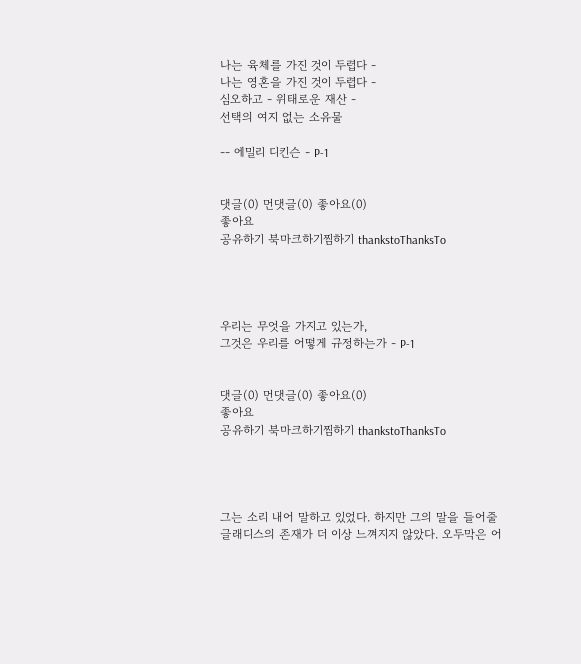나는 육체를 가진 것이 두렵다 -
나는 영혼을 가진 것이 두렵다 -
심오하고 - 위태로운 재산 -
선택의 여지 없는 소유물

-- 에밀리 디킨슨 - P-1


댓글(0) 먼댓글(0) 좋아요(0)
좋아요
공유하기 북마크하기찜하기 thankstoThanksTo




우리는 무엇을 가지고 있는가,
그것은 우리를 어떻게 규정하는가 - P-1


댓글(0) 먼댓글(0) 좋아요(0)
좋아요
공유하기 북마크하기찜하기 thankstoThanksTo




그는 소리 내어 말하고 있었다. 하지만 그의 말을 들어줄 글래디스의 존재가 더 이상 느껴지지 않았다. 오두막은 어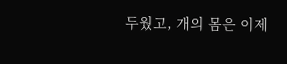두웠고, 개의 몸은 이제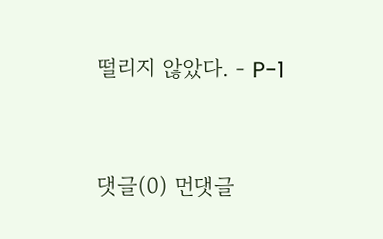떨리지 않았다. - P-1


댓글(0) 먼댓글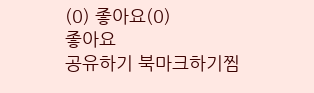(0) 좋아요(0)
좋아요
공유하기 북마크하기찜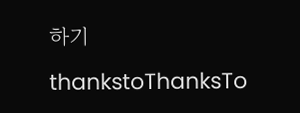하기 thankstoThanksTo